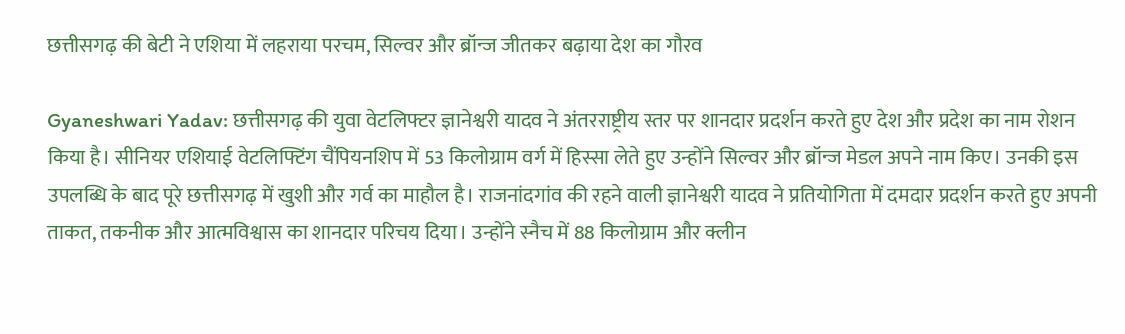छत्तीसगढ़ की बेटी ने एशिया में लहराया परचम, सिल्वर और ब्रॉन्ज जीतकर बढ़ाया देश का गौरव

Gyaneshwari Yadav: छत्तीसगढ़ की युवा वेटलिफ्टर ज्ञानेश्वरी यादव ने अंतरराष्ट्रीय स्तर पर शानदार प्रदर्शन करते हुए देश और प्रदेश का नाम रोशन किया है। सीनियर एशियाई वेटलिफ्टिंग चैंपियनशिप में 53 किलोग्राम वर्ग में हिस्सा लेते हुए उन्होंने सिल्वर और ब्रॉन्ज मेडल अपने नाम किए। उनकी इस उपलब्धि के बाद पूरे छत्तीसगढ़ में खुशी और गर्व का माहौल है। राजनांदगांव की रहने वाली ज्ञानेश्वरी यादव ने प्रतियोगिता में दमदार प्रदर्शन करते हुए अपनी ताकत, तकनीक और आत्मविश्वास का शानदार परिचय दिया। उन्होंने स्नैच में 88 किलोग्राम और क्लीन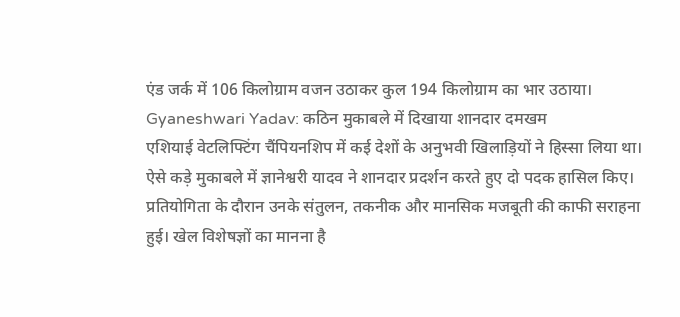एंड जर्क में 106 किलोग्राम वजन उठाकर कुल 194 किलोग्राम का भार उठाया।
Gyaneshwari Yadav: कठिन मुकाबले में दिखाया शानदार दमखम
एशियाई वेटलिफ्टिंग चैंपियनशिप में कई देशों के अनुभवी खिलाड़ियों ने हिस्सा लिया था। ऐसे कड़े मुकाबले में ज्ञानेश्वरी यादव ने शानदार प्रदर्शन करते हुए दो पदक हासिल किए। प्रतियोगिता के दौरान उनके संतुलन, तकनीक और मानसिक मजबूती की काफी सराहना हुई। खेल विशेषज्ञों का मानना है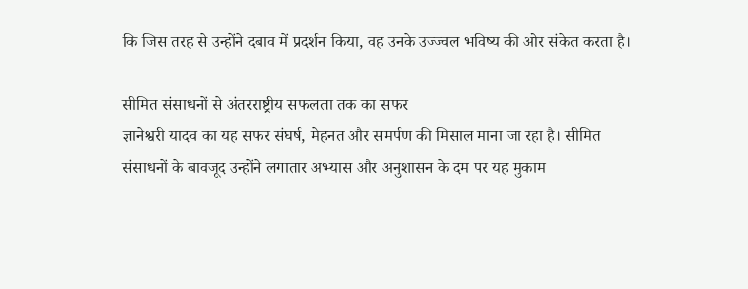कि जिस तरह से उन्होंने दबाव में प्रदर्शन किया, वह उनके उज्ज्वल भविष्य की ओर संकेत करता है।

सीमित संसाधनों से अंतरराष्ट्रीय सफलता तक का सफर
ज्ञानेश्वरी यादव का यह सफर संघर्ष, मेहनत और समर्पण की मिसाल माना जा रहा है। सीमित संसाधनों के बावजूद उन्होंने लगातार अभ्यास और अनुशासन के दम पर यह मुकाम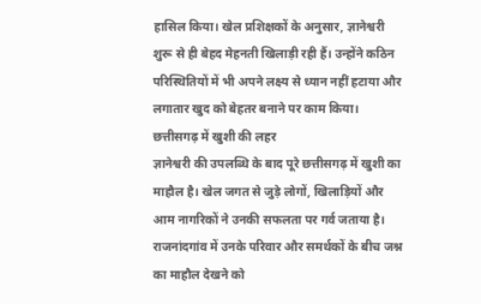हासिल किया। खेल प्रशिक्षकों के अनुसार, ज्ञानेश्वरी शुरू से ही बेहद मेहनती खिलाड़ी रही हैं। उन्होंने कठिन परिस्थितियों में भी अपने लक्ष्य से ध्यान नहीं हटाया और लगातार खुद को बेहतर बनाने पर काम किया।
छत्तीसगढ़ में खुशी की लहर
ज्ञानेश्वरी की उपलब्धि के बाद पूरे छत्तीसगढ़ में खुशी का माहौल है। खेल जगत से जुड़े लोगों, खिलाड़ियों और आम नागरिकों ने उनकी सफलता पर गर्व जताया है। राजनांदगांव में उनके परिवार और समर्थकों के बीच जश्न का माहौल देखने को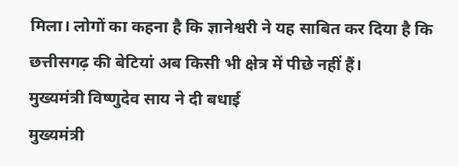मिला। लोगों का कहना है कि ज्ञानेश्वरी ने यह साबित कर दिया है कि छत्तीसगढ़ की बेटियां अब किसी भी क्षेत्र में पीछे नहीं हैं।
मुख्यमंत्री विष्णुदेव साय ने दी बधाई
मुख्यमंत्री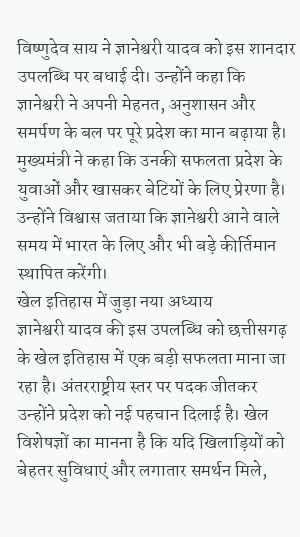विष्णुदेव साय ने ज्ञानेश्वरी यादव को इस शानदार उपलब्धि पर बधाई दी। उन्होंने कहा कि ज्ञानेश्वरी ने अपनी मेहनत, अनुशासन और समर्पण के बल पर पूरे प्रदेश का मान बढ़ाया है। मुख्यमंत्री ने कहा कि उनकी सफलता प्रदेश के युवाओं और खासकर बेटियों के लिए प्रेरणा है। उन्होंने विश्वास जताया कि ज्ञानेश्वरी आने वाले समय में भारत के लिए और भी बड़े कीर्तिमान स्थापित करेंगी।
खेल इतिहास में जुड़ा नया अध्याय
ज्ञानेश्वरी यादव की इस उपलब्धि को छत्तीसगढ़ के खेल इतिहास में एक बड़ी सफलता माना जा रहा है। अंतरराष्ट्रीय स्तर पर पदक जीतकर उन्होंने प्रदेश को नई पहचान दिलाई है। खेल विशेषज्ञों का मानना है कि यदि खिलाड़ियों को बेहतर सुविधाएं और लगातार समर्थन मिले,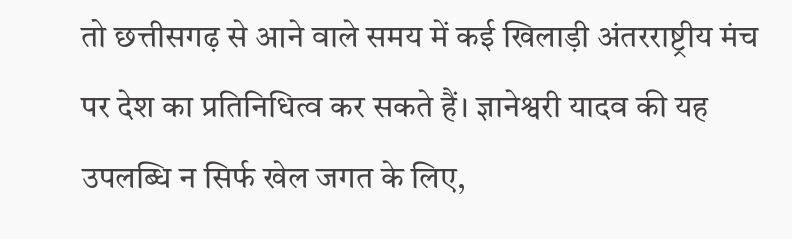तो छत्तीसगढ़ से आने वाले समय में कई खिलाड़ी अंतरराष्ट्रीय मंच पर देश का प्रतिनिधित्व कर सकते हैं। ज्ञानेश्वरी यादव की यह उपलब्धि न सिर्फ खेल जगत के लिए,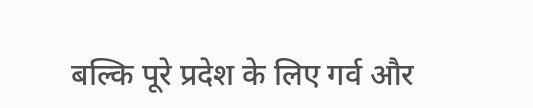बल्कि पूरे प्रदेश के लिए गर्व और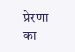प्रेरणा का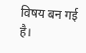विषय बन गई है।